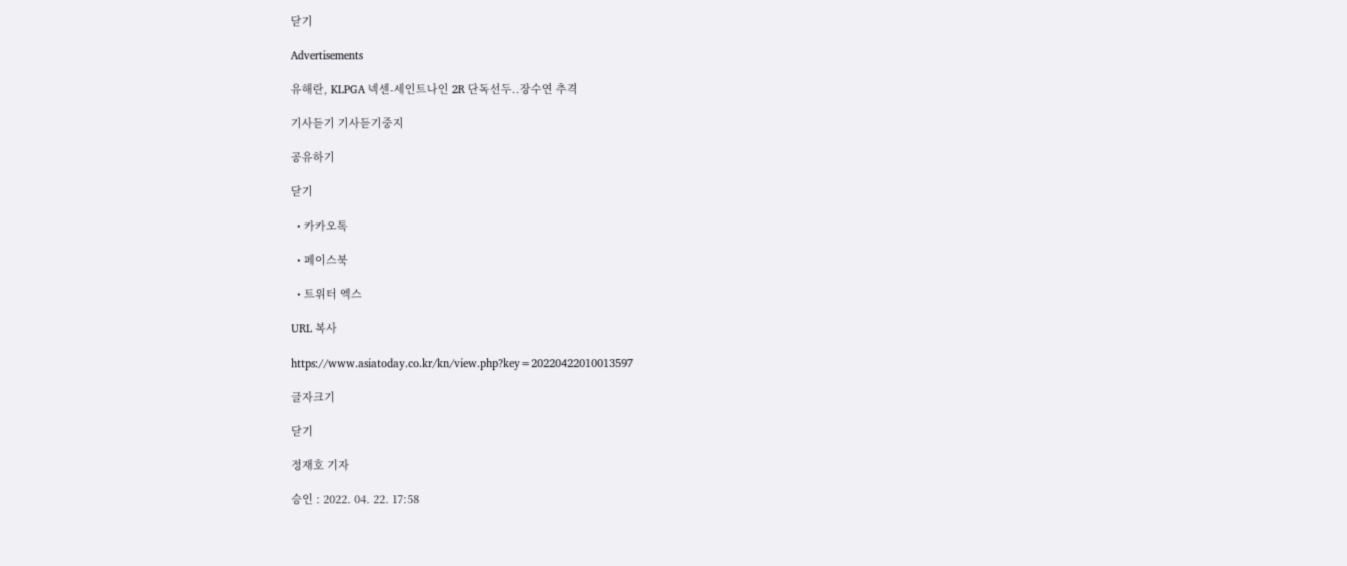닫기

Advertisements

유해란, KLPGA 넥센-세인트나인 2R 단독선두..장수연 추격

기사듣기 기사듣기중지

공유하기

닫기

  • 카카오톡

  • 페이스북

  • 트위터 엑스

URL 복사

https://www.asiatoday.co.kr/kn/view.php?key=20220422010013597

글자크기

닫기

정재호 기자

승인 : 2022. 04. 22. 17:58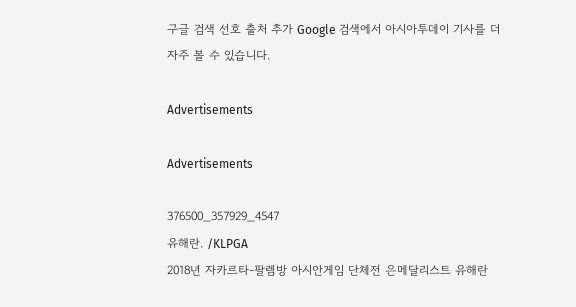구글 검색 선호 출처 추가 Google 검색에서 아시아투데이 기사를 더 자주 볼 수 있습니다.

Advertisements

Advertisements

376500_357929_4547
유해란. /KLPGA
2018년 자카르타-팔렘방 아시안게임 단체전 은메달리스트 유해란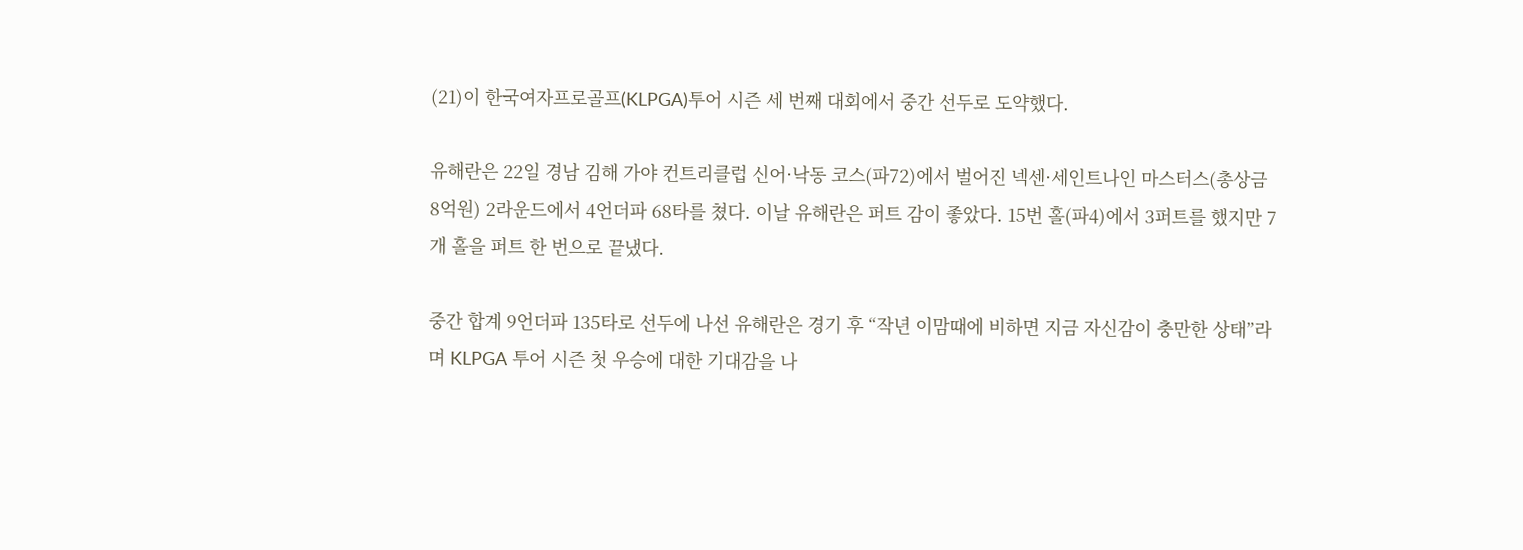(21)이 한국여자프로골프(KLPGA)투어 시즌 세 번째 대회에서 중간 선두로 도약했다.

유해란은 22일 경남 김해 가야 컨트리클럽 신어·낙동 코스(파72)에서 벌어진 넥센·세인트나인 마스터스(총상금 8억원) 2라운드에서 4언더파 68타를 쳤다. 이날 유해란은 퍼트 감이 좋았다. 15번 홀(파4)에서 3퍼트를 했지만 7개 홀을 퍼트 한 번으로 끝냈다.

중간 합계 9언더파 135타로 선두에 나선 유해란은 경기 후 “작년 이맘때에 비하면 지금 자신감이 충만한 상태”라며 KLPGA 투어 시즌 첫 우승에 대한 기대감을 나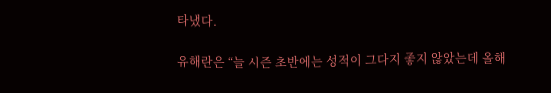타냈다.

유해란은 “늘 시즌 초반에는 성적이 그다지 좋지 않았는데 올해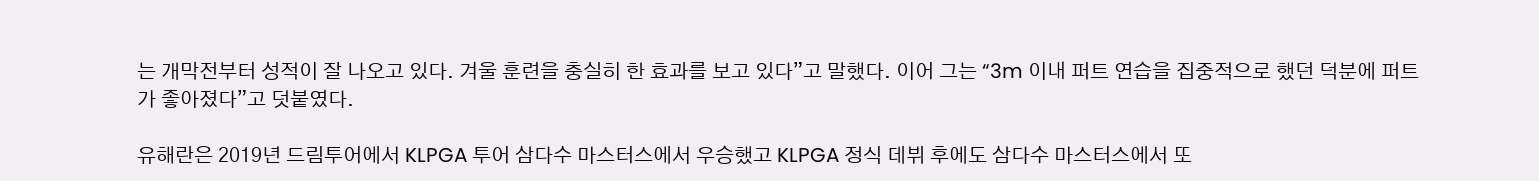는 개막전부터 성적이 잘 나오고 있다. 겨울 훈련을 충실히 한 효과를 보고 있다”고 말했다. 이어 그는 “3m 이내 퍼트 연습을 집중적으로 했던 덕분에 퍼트가 좋아졌다”고 덧붙였다.

유해란은 2019년 드림투어에서 KLPGA 투어 삼다수 마스터스에서 우승했고 KLPGA 정식 데뷔 후에도 삼다수 마스터스에서 또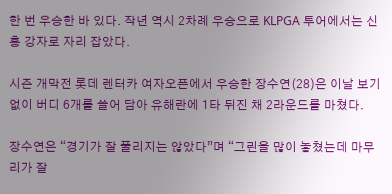한 번 우승한 바 있다. 작년 역시 2차례 우승으로 KLPGA 투어에서는 신흥 강자로 자리 잡았다.

시즌 개막전 롯데 렌터카 여자오픈에서 우승한 장수연(28)은 이날 보기 없이 버디 6개를 쓸어 담아 유해란에 1타 뒤진 채 2라운드를 마쳤다.

장수연은 “경기가 잘 풀리지는 않았다”며 “그린을 많이 놓쳤는데 마무리가 잘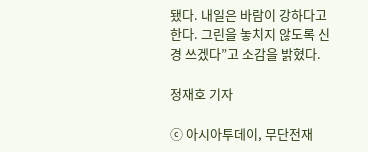됐다. 내일은 바람이 강하다고 한다. 그린을 놓치지 않도록 신경 쓰겠다”고 소감을 밝혔다.

정재호 기자

ⓒ 아시아투데이, 무단전재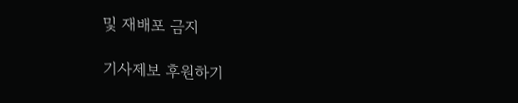및 재배포 금지

기사제보 후원하기